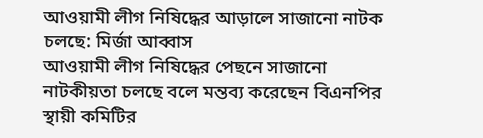আওয়ামী লীগ নিষিদ্ধের আড়ালে সাজানো নাটক চলছে: মির্জা আব্বাস
আওয়ামী লীগ নিষিদ্ধের পেছনে সাজানো নাটকীয়তা চলছে বলে মন্তব্য করেছেন বিএনপির স্থায়ী কমিটির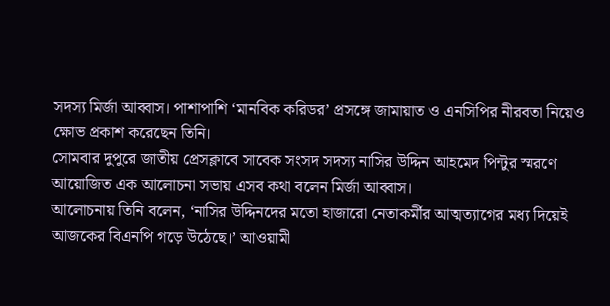সদস্য মির্জা আব্বাস। পাশাপাশি ‘মানবিক করিডর’ প্রসঙ্গে জামায়াত ও এনসিপির নীরবতা নিয়েও ক্ষোভ প্রকাশ করেছেন তিনি।
সোমবার দুপুরে জাতীয় প্রেসক্লাবে সাবেক সংসদ সদস্য নাসির উদ্দিন আহমেদ পিন্টুর স্মরণে আয়োজিত এক আলোচনা সভায় এসব কথা বলেন মির্জা আব্বাস।
আলোচনায় তিনি বলেন, ‘নাসির উদ্দিনদের মতো হাজারো নেতাকর্মীর আত্মত্যাগের মধ্য দিয়েই আজকের বিএনপি গড়ে উঠেছে।’ আওয়ামী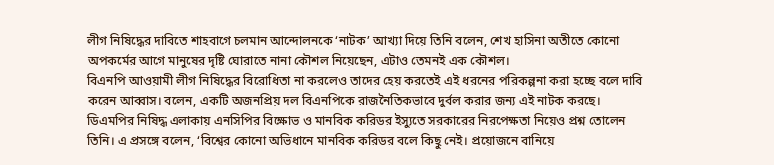লীগ নিষিদ্ধের দাবিতে শাহবাগে চলমান আন্দোলনকে ‘নাটক’ আখ্যা দিয়ে তিনি বলেন, শেখ হাসিনা অতীতে কোনো অপকর্মের আগে মানুষের দৃষ্টি ঘোরাতে নানা কৌশল নিয়েছেন, এটাও তেমনই এক কৌশল।
বিএনপি আওয়ামী লীগ নিষিদ্ধের বিরোধিতা না করলেও তাদের হেয় করতেই এই ধরনের পরিকল্পনা করা হচ্ছে বলে দাবি করেন আব্বাস। বলেন, একটি অজনপ্রিয় দল বিএনপিকে রাজনৈতিকভাবে দুর্বল করার জন্য এই নাটক করছে।
ডিএমপির নিষিদ্ধ এলাকায় এনসিপির বিক্ষোভ ও মানবিক করিডর ইস্যুতে সরকারের নিরপেক্ষতা নিয়েও প্রশ্ন তোলেন তিনি। এ প্রসঙ্গে বলেন, ‘বিশ্বের কোনো অভিধানে মানবিক করিডর বলে কিছু নেই। প্রয়োজনে বানিয়ে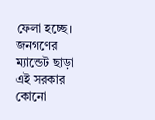ফেলা হচ্ছে। জনগণের ম্যান্ডেট ছাড়া এই সরকার কোনো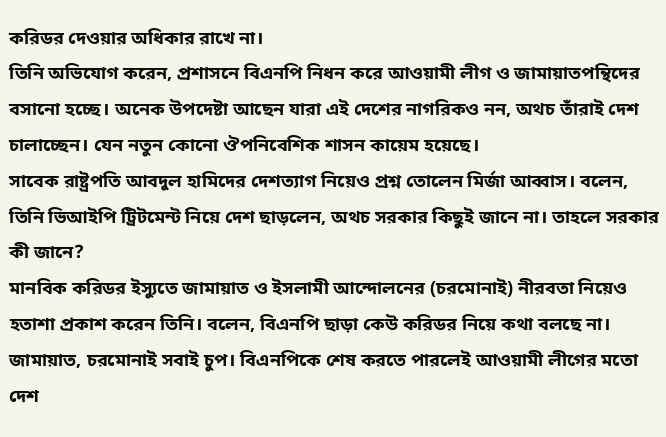করিডর দেওয়ার অধিকার রাখে না।
তিনি অভিযোগ করেন, প্রশাসনে বিএনপি নিধন করে আওয়ামী লীগ ও জামায়াতপন্থিদের বসানো হচ্ছে। অনেক উপদেষ্টা আছেন যারা এই দেশের নাগরিকও নন, অথচ তাঁরাই দেশ চালাচ্ছেন। যেন নতুন কোনো ঔপনিবেশিক শাসন কায়েম হয়েছে।
সাবেক রাষ্ট্রপতি আবদুল হামিদের দেশত্যাগ নিয়েও প্রশ্ন তোলেন মির্জা আব্বাস। বলেন, তিনি ভিআইপি ট্রিটমেন্ট নিয়ে দেশ ছাড়লেন, অথচ সরকার কিছুই জানে না। তাহলে সরকার কী জানে?
মানবিক করিডর ইস্যুতে জামায়াত ও ইসলামী আন্দোলনের (চরমোনাই) নীরবতা নিয়েও হতাশা প্রকাশ করেন তিনি। বলেন, বিএনপি ছাড়া কেউ করিডর নিয়ে কথা বলছে না। জামায়াত, চরমোনাই সবাই চুপ। বিএনপিকে শেষ করতে পারলেই আওয়ামী লীগের মতো দেশ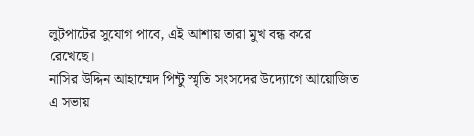লুটপাটের সুযোগ পাবে, এই আশায় তারা মুখ বন্ধ করে রেখেছে।
নাসির উদ্দিন আহাম্মেদ পিন্টু স্মৃতি সংসদের উদ্যোগে আয়োজিত এ সভায়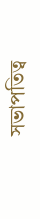সভাপতিত্ব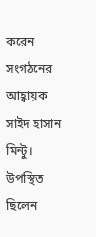করেন সংগঠনের আহ্বায়ক সাইদ হাসান মিন্টু। উপস্থিত ছিলেন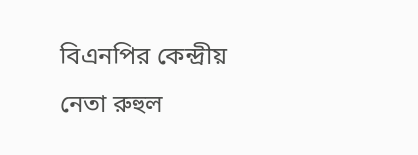বিএনপির কেন্দ্রীয় নেতা রুহুল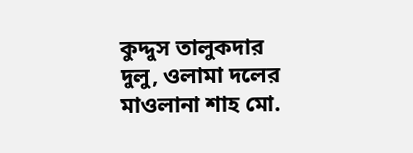কুদ্দুস তালুকদার দুলু, ওলামা দলের মাওলানা শাহ মো.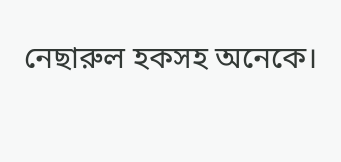নেছারুল হকসহ অনেকে।